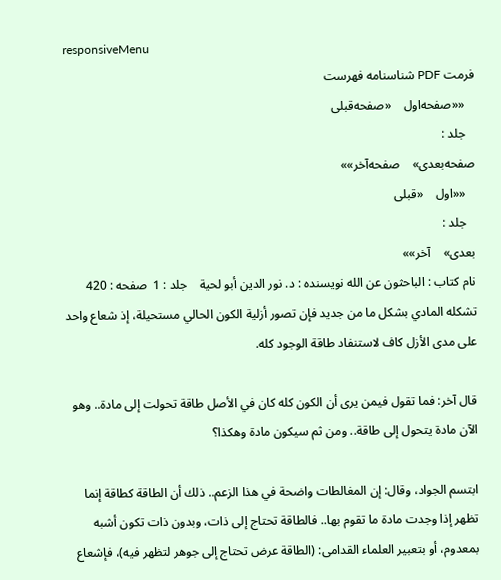responsiveMenu
فرمت PDF شناسنامه فهرست
   ««صفحه‌اول    «صفحه‌قبلی
   جلد :
صفحه‌بعدی»    صفحه‌آخر»»
   ««اول    «قبلی
   جلد :
بعدی»    آخر»»
نام کتاب : الباحثون عن الله نویسنده : د. نور الدين أبو لحية    جلد : 1  صفحه : 420
تشكله المادي بشكل ما من جديد فإن تصور أزلية الكون الحالي مستحيلة، إذ شعاع واحد على مدى الأزل كاف لاستنفاد طاقة الوجود كله.

قال آخر: فما تقول فيمن يرى أن الكون كله كان في الأصل طاقة تحولت إلى مادة.. وهو الآن مادة يتحول إلى طاقة.. ومن ثم سيكون مادة وهكذا؟

ابتسم الجواد، وقال: إن المغالطات واضحة في هذا الزعم.. ذلك أن الطاقة كطاقة إنما تظهر إذا وجدت مادة ما تقوم بها.. فالطاقة تحتاج إلى ذات، وبدون ذات تكون أشبه بمعدوم، أو بتعبير العلماء القدامى: (الطاقة عرض تحتاج إلى جوهر لتظهر فيه)، فإشعاع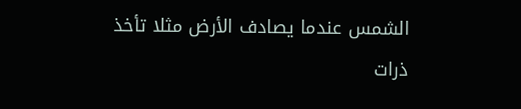الشمس عندما يصادف الأرض مثلا تأخذ ذرات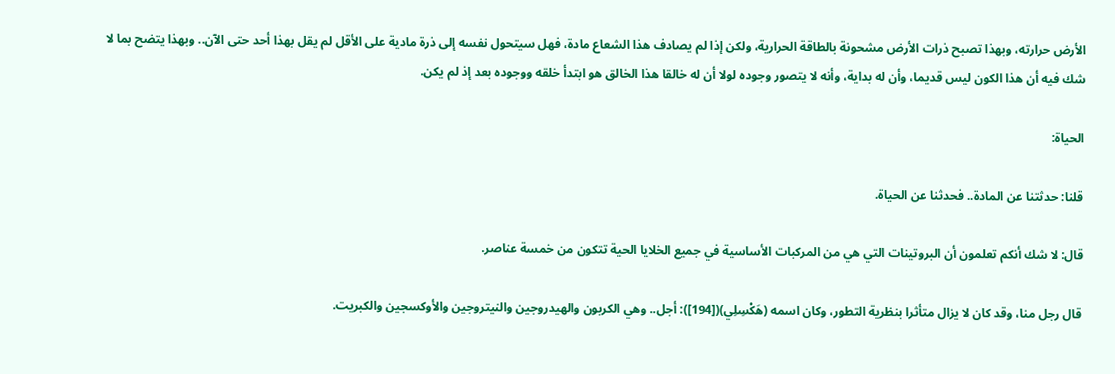الأرض حرارته، وبهذا تصبح ذرات الأرض مشحونة بالطاقة الحرارية، ولكن إذا لم يصادف هذا الشعاع مادة، فهل سيتحول نفسه إلى ذرة مادية على الأقل لم يقل بهذا أحد حتى الآن.. وبهذا يتضح بما لا شك فيه أن هذا الكون ليس قديما، وأن له بداية، وأنه لا يتصور وجوده لولا أن له خالقا هذا الخالق هو ابتدأ خلقه ووجوده بعد إذ لم يكن.

الحياة:

قلنا: حدثتنا عن المادة.. فحدثنا عن الحياة.

قال: لا شك أنكم تعلمون أن البروتينات التي هي من المركبات الأساسية في جميع الخلايا الحية تتكون من خمسة عناصر.

قال رجل منا، وقد كان لا يزال متأثرا بنظرية التطور، وكان اسمه (هَكْسِلِي)([194]): أجل.. وهي الكربون والهيدروجين والنيتروجين والأوكسجين والكبريت.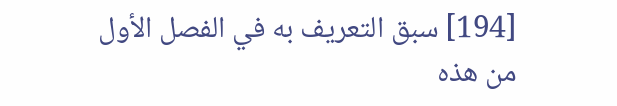[194] سبق التعريف به في الفصل الأول من هذه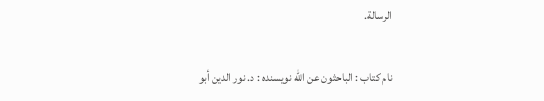الرسالة.

نام کتاب : الباحثون عن الله نویسنده : د. نور الدين أبو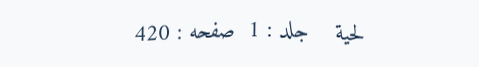لحية    جلد : 1  صفحه : 420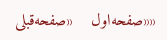««صفحه‌اول    «صفحه‌قبلی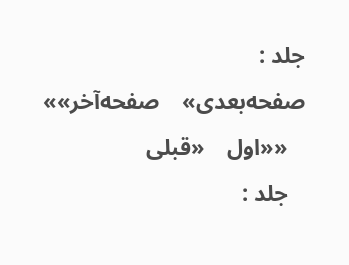جلد :
صفحه‌بعدی»    صفحه‌آخر»»
   ««اول    «قبلی
   جلد :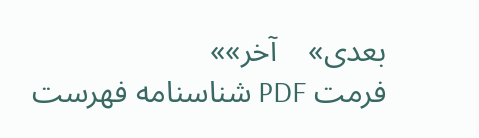بعدی»    آخر»»
فرمت PDF شناسنامه فهرست